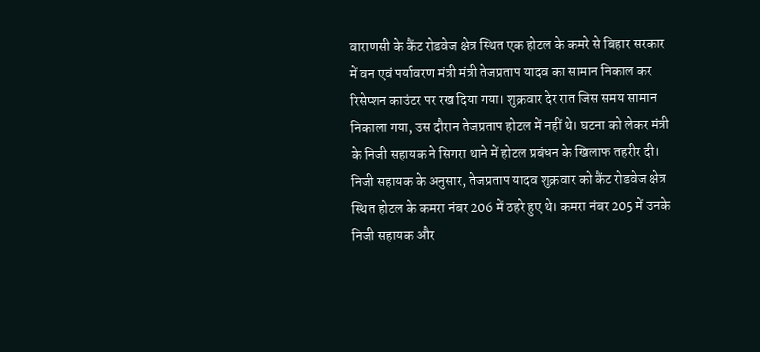वाराणसी के कैंट रोडवेज क्षेत्र स्थित एक होटल के कमरे से बिहार सरकार में वन एवं पर्यावरण मंत्री मंत्री तेजप्रताप यादव का सामान निकाल कर रिसेप्शन काउंटर पर रख दिया गया। शुक्रवार देर रात जिस समय सामान निकाला गया, उस दौरान तेजप्रताप होटल में नहीं थे। घटना को लेकर मंत्री के निजी सहायक ने सिगरा थाने में होटल प्रबंधन के खिलाफ तहरीर दी। निजी सहायक के अनुसार, तेजप्रताप यादव शुक्रवार को कैंट रोडवेज क्षेत्र स्थित होटल के कमरा नंबर 206 में ठहरे हुए थे। कमरा नंबर 205 में उनके निजी सहायक और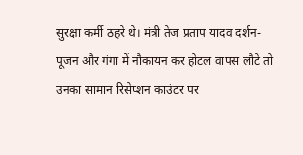सुरक्षा कर्मी ठहरे थे। मंत्री तेज प्रताप यादव दर्शन-पूजन और गंगा में नौकायन कर होटल वापस लौटे तो उनका सामान रिसेप्शन काउंटर पर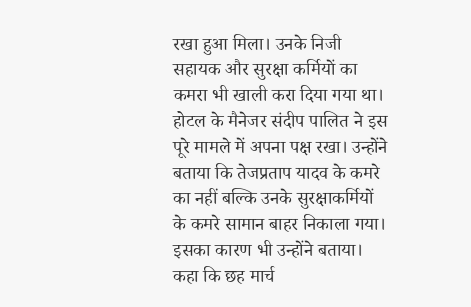रखा हुआ मिला। उनके निजी सहायक और सुरक्षा कर्मियों का कमरा भी खाली करा दिया गया था।
होटल के मैनेजर संदीप पालित ने इस पूरे मामले में अपना पक्ष रखा। उन्होंने बताया कि तेजप्रताप यादव के कमरे का नहीं बल्कि उनके सुरक्षाकर्मियों के कमरे सामान बाहर निकाला गया। इसका कारण भी उन्होंने बताया। कहा कि छह मार्च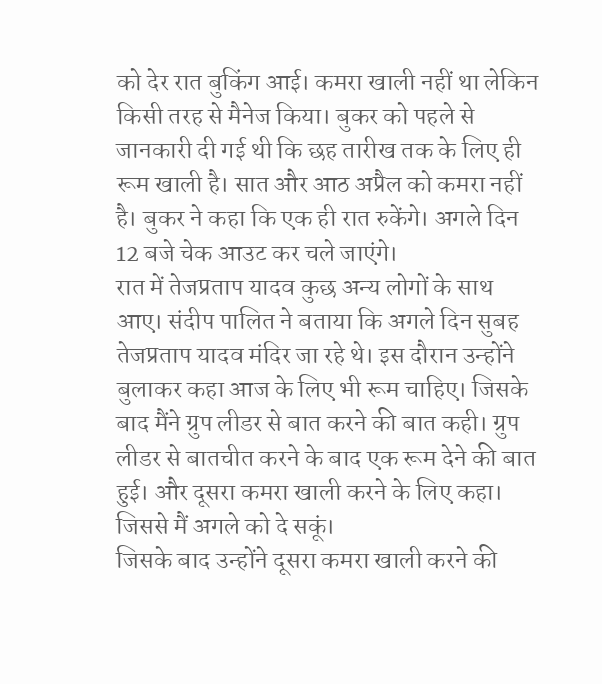को देर रात बुकिंग आई। कमरा खाली नहीं था लेकिन किसी तरह से मैनेज किया। बुकर को पहले से जानकारी दी गई थी कि छह तारीख तक के लिए ही रूम खाली है। सात और आठ अप्रैल को कमरा नहीं है। बुकर ने कहा कि एक ही रात रुकेंगे। अगले दिन 12 बजे चेक आउट कर चले जाएंगे।
रात में तेजप्रताप यादव कुछ अन्य लोगों के साथ आए। संदीप पालित ने बताया कि अगले दिन सुबह तेजप्रताप यादव मंदिर जा रहे थे। इस दौरान उन्होंने बुलाकर कहा आज के लिए भी रूम चाहिए। जिसके बाद मैंने ग्रुप लीडर से बात करने की बात कही। ग्रुप लीडर से बातचीत करने के बाद एक रूम देने की बात हुई। और दूसरा कमरा खाली करने के लिए कहा। जिससे मैं अगले को दे सकूं।
जिसके बाद उन्होंने दूसरा कमरा खाली करने की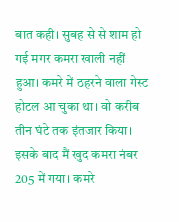बात कही। सुबह से से शाम हो गई मगर कमरा खाली नहीं हुआ। कमरे में ठहरने वाला गेस्ट होटल आ चुका था। वो करीब तीन घंटे तक इंतजार किया। इसके बाद मैं खुद कमरा नंबर 205 में गया। कमरे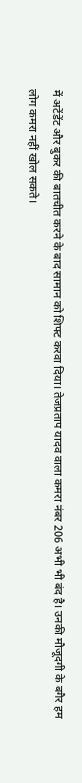में अटेंडेंट और बुकर की बातचीत करने के बाद सामान को शिफ्ट करवा दिया। तेजप्रताप यादव वाला कमरा नंबर 206 अभी भी बंद है। उनकी मौजूदगी के बगैर हम लोग कमरा नहीं खोल सकते।